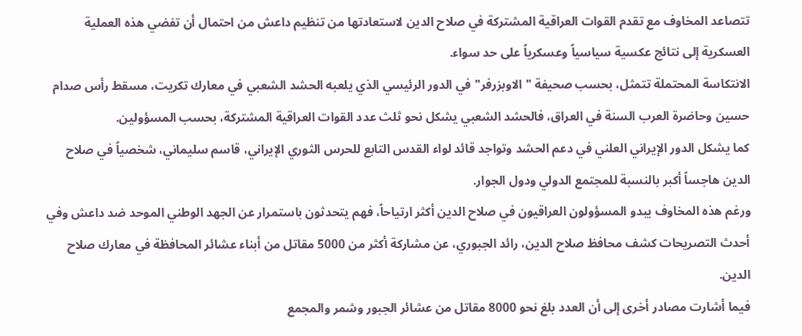تتصاعد المخاوف مع تقدم القوات العراقية المشتركة في صلاح الدين لاستعادتها من تنظيم داعش من احتمال أن تفضي هذه العملية العسكرية إلى نتائج عكسية سياسياً وعسكرياً على حد سواء.
الانتكاسة المحتملة تتمثل، بحسب صحيفة "الاوبزرفر" في الدور الرئيسي الذي يلعبه الحشد الشعبي في معارك تكريت، مسقط رأس صدام حسين وحاضرة العرب السنة في العراق، فالحشد الشعبي يشكل نحو ثلث عدد القوات العراقية المشتركة، بحسب المسؤولين.
كما يشكل الدور الإيراني العلني في دعم الحشد وتواجد قائد لواء القدس التابع للحرس الثوري الإيراني، قاسم سليماني، شخصياً في صلاح الدين هاجساً أكبر بالنسبة للمجتمع الدولي ودول الجوار.
ورغم هذه المخاوف يبدو المسؤولون العراقيون في صلاح الدين أكثر ارتياحاً، فهم يتحدثون باستمرار عن الجهد الوطني الموحد ضد داعش وفي أحدث التصريحات كشف محافظ صلاح الدين، رائد الجبوري، عن مشاركة أكثر من 5000 مقاتل من أبناء عشائر المحافظة في معارك صلاح الدين.
فيما أشارت مصادر أخرى إلى أن العدد بلغ نحو 8000 مقاتل من عشائر الجبور وشمر والمجمع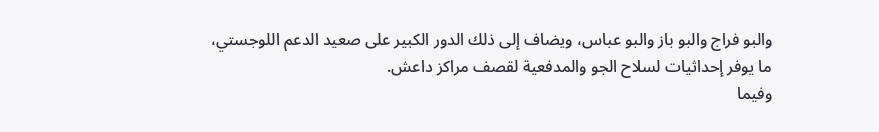والبو فراج والبو باز والبو عباس، ويضاف إلى ذلك الدور الكبير على صعيد الدعم اللوجستي، ما يوفر إحداثيات لسلاح الجو والمدفعية لقصف مراكز داعش.
وفيما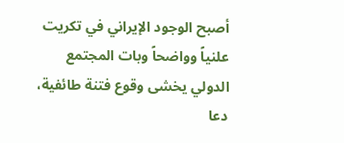أصبح الوجود الإيراني في تكريت علنياً وواضحاً وبات المجتمع الدولي يخشى وقوع فتنة طائفية، دعا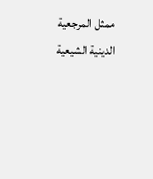ممثل المرجعية الدينية الشيعية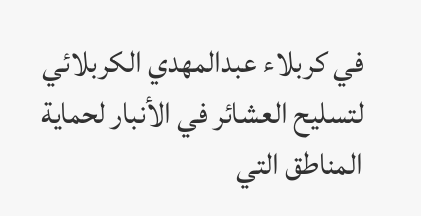في كربلاء عبدالمهدي الكربلائي لتسليح العشائر في الأنبار لحماية المناطق التي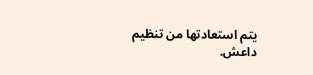يتم استعادتها من تنظيم داعش.